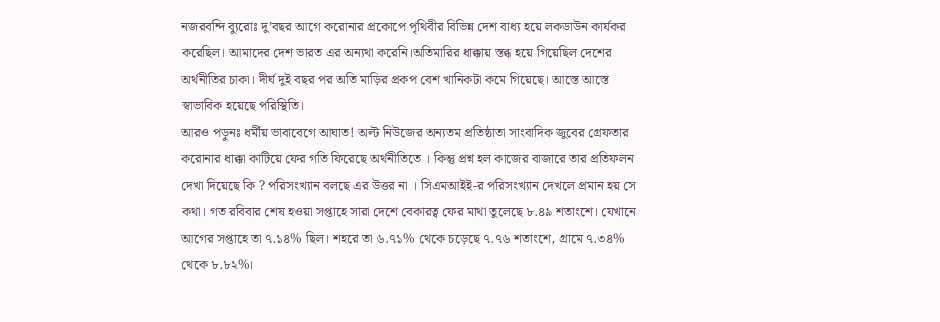নজরবন্দি ব্যুরোঃ দু’বছর আগে করোনার প্রকোপে পৃথিবীর বিভিন্ন দেশ বাধ্য হয়ে লকডাউন কার্যকর করেছিল। আমাদের দেশ ভারত এর অন্যথা করেনি।অতিমারির ধাক্কায় স্তব্ধ হয়ে গিয়েছিল দেশের অর্থনীতির চাকা। দীর্ঘ দুই বছর পর অতি মাড়ির প্রকপ বেশ খানিকটা কমে গিয়েছে। আস্তে আস্তে স্বাভাবিক হয়েছে পরিস্থিতি।
আরও পড়ুনঃ ধর্মীয় ভাবাবেগে আঘাত! অল্ট নিউজের অন্যতম প্রতিষ্ঠাতা সাংবাদিক জুবের গ্রেফতার
করোনার ধাক্কা কাটিয়ে ফের গতি ফিরেছে অর্থনীতিতে । কিন্তু প্রশ্ন হল কাজের বাজারে তার প্রতিফলন দেখা দিয়েছে কি ? পরিসংখ্যান বলছে এর উত্তর না । সিএমআইই-র পরিসংখ্যান দেখলে প্রমান হয় সে কথা। গত রবিবার শেষ হওয়া সপ্তাহে সারা দেশে বেকারত্ব ফের মাথা তুলেছে ৮.৪৯ শতাংশে। যেখানে আগের সপ্তাহে তা ৭.১৪% ছিল। শহরে তা ৬.৭১% থেকে চড়েছে ৭.৭৬ শতাংশে, গ্রামে ৭.৩৪% থেকে ৮.৮২%।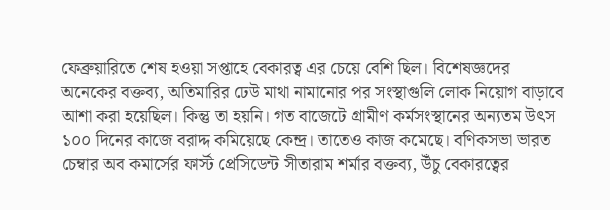ফেব্রুয়ারিতে শেষ হওয়া সপ্তাহে বেকারত্ব এর চেয়ে বেশি ছিল। বিশেষজ্ঞদের অনেকের বক্তব্য, অতিমারির ঢেউ মাথা নামানোর পর সংস্থাগুলি লোক নিয়োগ বাড়াবে আশা করা হয়েছিল। কিন্তু তা হয়নি। গত বাজেটে গ্রামীণ কর্মসংস্থানের অন্যতম উৎস ১০০ দিনের কাজে বরাদ্দ কমিয়েছে কেন্দ্র। তাতেও কাজ কমেছে। বণিকসভা ভারত চেম্বার অব কমার্সের ফার্স্ট প্রেসিডেন্ট সীতারাম শর্মার বক্তব্য, উঁচু বেকারত্বের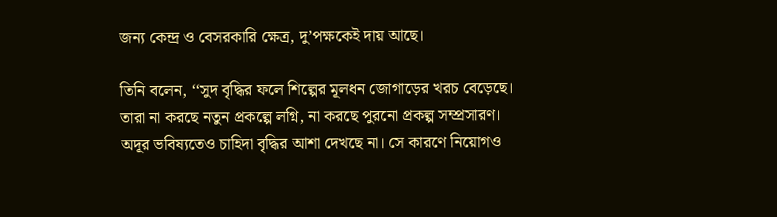জন্য কেন্দ্র ও বেসরকারি ক্ষেত্র, দু’পক্ষকেই দায় আছে।

তিনি বলেন, ‘‘সুদ বৃদ্ধির ফলে শিল্পের মূলধন জোগাড়ের খরচ বেড়েছে। তারা না করছে নতুন প্রকল্পে লগ্নি, না করছে পুরনো প্রকল্প সম্প্রসারণ। অদূর ভবিষ্যতেও চাহিদা বৃদ্ধির আশা দেখছে না। সে কারণে নিয়োগও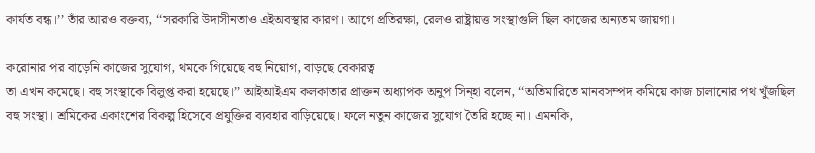কার্যত বন্ধ।’’ তাঁর আরও বক্তব্য, ‘‘সরকারি উদাসীনতাও এইঅবস্থার কারণ। আগে প্রতিরক্ষা, রেলও রাষ্ট্রায়ত্ত সংস্থাগুলি ছিল কাজের অন্যতম জায়গা।

করোনার পর বাড়েনি কাজের সুযোগ, থমকে গিয়েছে বহু নিয়োগ, বাড়ছে বেকারত্ব
তা এখন কমেছে। বহু সংস্থাকে বিলুপ্ত করা হয়েছে।’’ আইআইএম কলকাতার প্রাক্তন অধ্যাপক অনুপ সিন্হা বলেন, ‘‘অতিমারিতে মানবসম্পদ কমিয়ে কাজ চালানোর পথ খুঁজছিল বহু সংস্থা। শ্রমিকের একাংশের বিকল্প হিসেবে প্রযুক্তির ব্যবহার বাড়িয়েছে। ফলে নতুন কাজের সুযোগ তৈরি হচ্ছে না। এমনকি,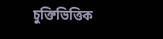চুক্তিভিত্তিক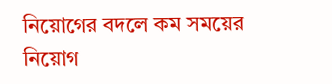নিয়োগের বদলে কম সময়ের নিয়োগ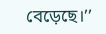বেড়েছে।’’